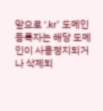앞으로 ‘.kr’ 도메인 등록자는 해당 도메인이 사용정지되거나 삭제되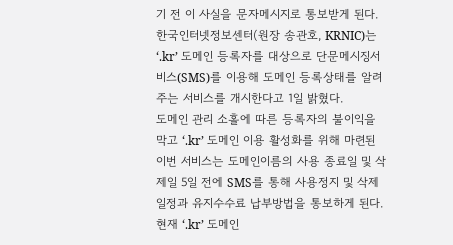기 전 이 사실을 문자메시지로 통보받게 된다.
한국인터넷정보센터(원장 송관호, KRNIC)는 ‘.kr’ 도메인 등록자를 대상으로 단문메시징서비스(SMS)를 이용해 도메인 등록상태를 알려주는 서비스를 개시한다고 1일 밝혔다.
도메인 관리 소홀에 따른 등록자의 불이익을 막고 ‘.kr’ 도메인 이용 활성화를 위해 마련된 이번 서비스는 도메인이름의 사용 종료일 및 삭제일 5일 전에 SMS를 통해 사용정지 및 삭제 일정과 유지수수료 납부방법을 통보하게 된다.
현재 ‘.kr’ 도메인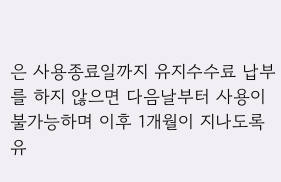은 사용종료일까지 유지수수료 납부를 하지 않으면 다음날부터 사용이 불가능하며 이후 1개월이 지나도록 유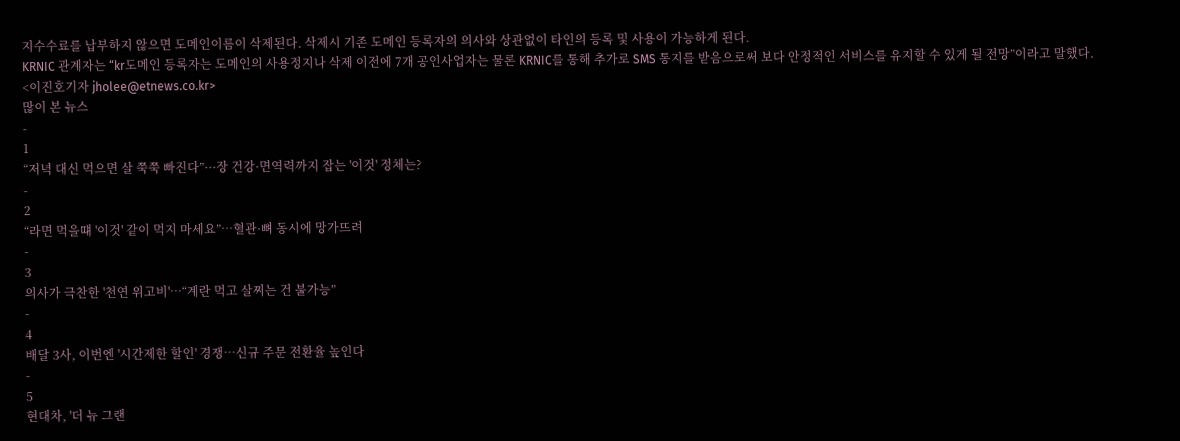지수수료를 납부하지 않으면 도메인이름이 삭제된다. 삭제시 기존 도메인 등록자의 의사와 상관없이 타인의 등록 및 사용이 가능하게 된다.
KRNIC 관계자는 “kr도메인 등록자는 도메인의 사용정지나 삭제 이전에 7개 공인사업자는 물론 KRNIC를 통해 추가로 SMS 통지를 받음으로써 보다 안정적인 서비스를 유지할 수 있게 될 전망”이라고 말했다.
<이진호기자 jholee@etnews.co.kr>
많이 본 뉴스
-
1
“저녁 대신 먹으면 살 쭉쭉 빠진다”···장 건강·면역력까지 잡는 '이것' 정체는?
-
2
“라면 먹을떄 '이것' 같이 먹지 마세요”…혈관·뼈 동시에 망가뜨려
-
3
의사가 극찬한 '천연 위고비'…“계란 먹고 살찌는 건 불가능”
-
4
배달 3사, 이번엔 '시간제한 할인' 경쟁…신규 주문 전환율 높인다
-
5
현대차, '더 뉴 그랜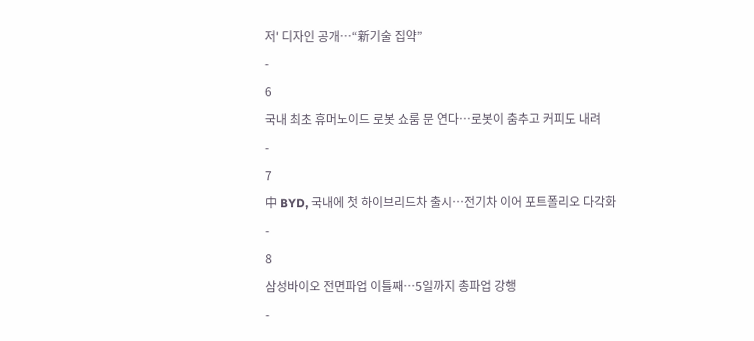저' 디자인 공개…“新기술 집약”
-
6
국내 최초 휴머노이드 로봇 쇼룸 문 연다…로봇이 춤추고 커피도 내려
-
7
中 BYD, 국내에 첫 하이브리드차 출시…전기차 이어 포트폴리오 다각화
-
8
삼성바이오 전면파업 이틀째…5일까지 총파업 강행
-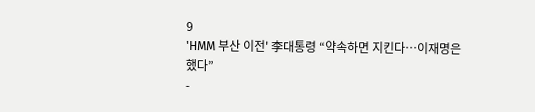9
'HMM 부산 이전' 李대통령 “약속하면 지킨다…이재명은 했다”
-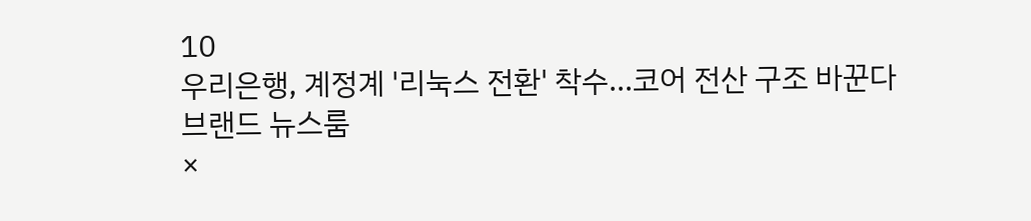10
우리은행, 계정계 '리눅스 전환' 착수…코어 전산 구조 바꾼다
브랜드 뉴스룸
×